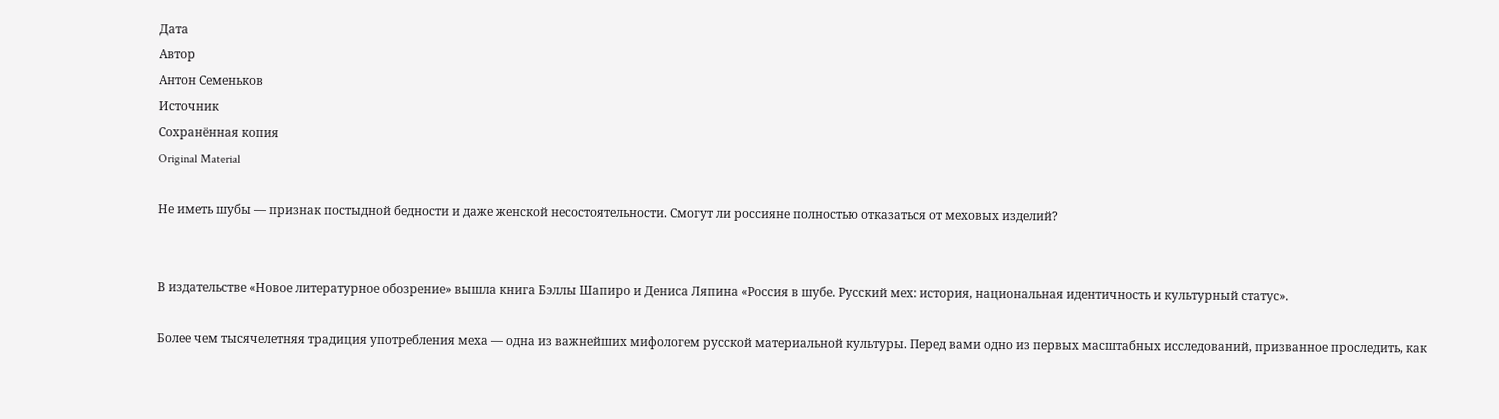Дата
Автор
Антон Семеньков
Источник
Сохранённая копия
Original Material

Не иметь шубы — признак постыдной бедности и даже женской несостоятельности. Смогут ли россияне полностью отказаться от меховых изделий?


В издательстве «Новое литературное обозрение» вышла книга Бэллы Шапиро и Дениса Ляпина «Россия в шубе. Русский мех: история, национальная идентичность и культурный статус».

Более чем тысячелетняя традиция употребления меха — одна из важнейших мифологем русской материальной культуры. Перед вами одно из первых масштабных исследований, призванное проследить, как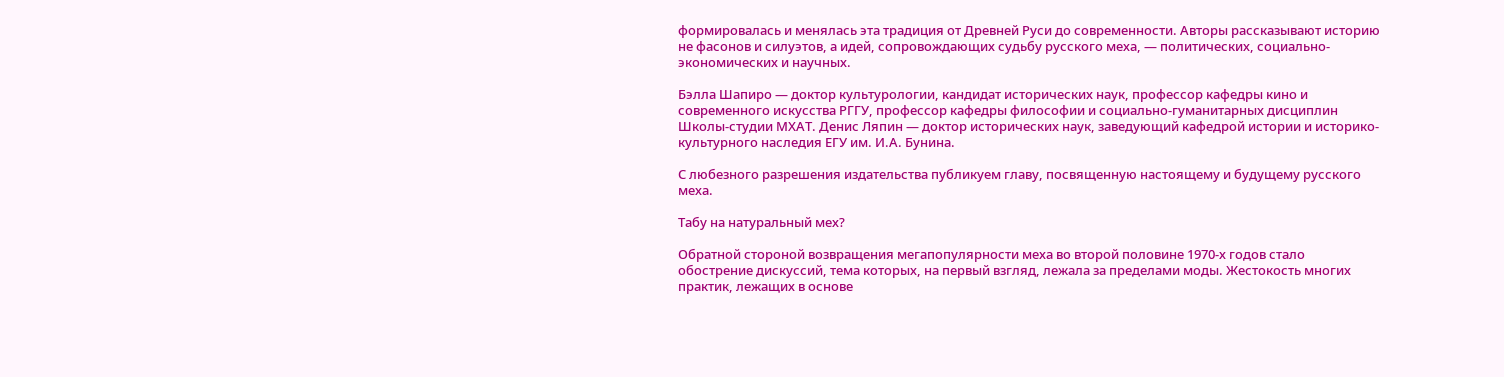формировалась и менялась эта традиция от Древней Руси до современности. Авторы рассказывают историю не фасонов и силуэтов, а идей, сопровождающих судьбу русского меха, — политических, социально-экономических и научных.

Бэлла Шапиро — доктор культурологии, кандидат исторических наук, профессор кафедры кино и современного искусства РГГУ, профессор кафедры философии и социально-гуманитарных дисциплин Школы-студии МХАТ. Денис Ляпин — доктор исторических наук, заведующий кафедрой истории и историко-культурного наследия ЕГУ им. И.А. Бунина.

С любезного разрешения издательства публикуем главу, посвященную настоящему и будущему русского меха.

Табу на натуральный мех?

Обратной стороной возвращения мегапопулярности меха во второй половине 1970-х годов стало обострение дискуссий, тема которых, на первый взгляд, лежала за пределами моды. Жестокость многих практик, лежащих в основе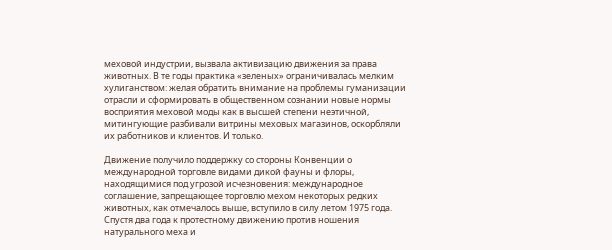меховой индустрии, вызвала активизацию движения за права животных. В те годы практика «зеленых» ограничивалась мелким хулиганством: желая обратить внимание на проблемы гуманизации отрасли и сформировать в общественном сознании новые нормы восприятия меховой моды как в высшей степени неэтичной, митингующие разбивали витрины меховых магазинов, оскорбляли их работников и клиентов. И только.

Движение получило поддержку со стороны Конвенции о международной торговле видами дикой фауны и флоры, находящимися под угрозой исчезновения: международное соглашение, запрещающее торговлю мехом некоторых редких животных, как отмечалось выше, вступило в силу летом 1975 года. Спустя два года к протестному движению против ношения натурального меха и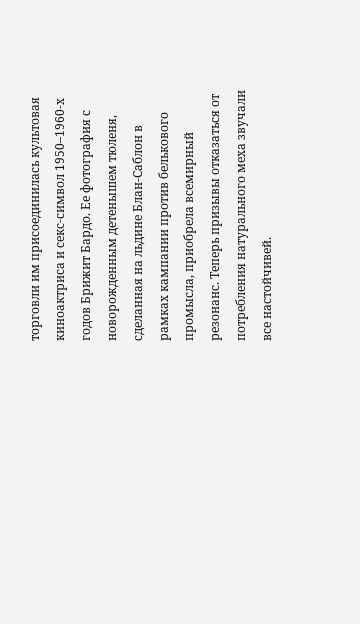торговли им присоединилась культовая киноактриса и секс-символ 1950–1960-х годов Брижит Бардо. Ее фотография с новорожденным детенышем тюленя, сделанная на льдине Блан-Саблон в рамках кампании против белькового промысла, приобрела всемирный резонанс. Теперь призывы отказаться от потребления натурального меха звучали все настойчивей.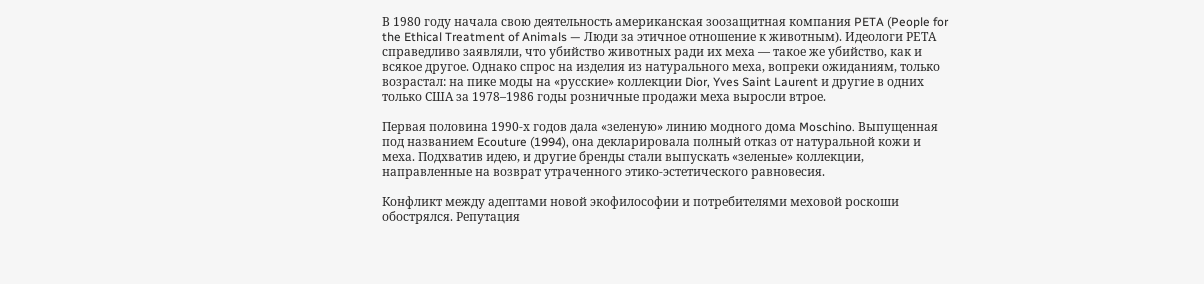В 1980 году начала свою деятельность американская зоозащитная компания PETA (People for the Ethical Treatment of Animals — Люди за этичное отношение к животным). Идеологи РЕТА справедливо заявляли, что убийство животных ради их меха — такое же убийство, как и всякое другое. Однако спрос на изделия из натурального меха, вопреки ожиданиям, только возрастал: на пике моды на «русские» коллекции Dior, Yves Saint Laurent и другие в одних только США за 1978–1986 годы розничные продажи меха выросли втрое.

Первая половина 1990-х годов дала «зеленую» линию модного дома Moschino. Выпущенная под названием Ecouture (1994), она декларировала полный отказ от натуральной кожи и меха. Подхватив идею, и другие бренды стали выпускать «зеленые» коллекции, направленные на возврат утраченного этико-эстетического равновесия.

Конфликт между адептами новой экофилософии и потребителями меховой роскоши обострялся. Репутация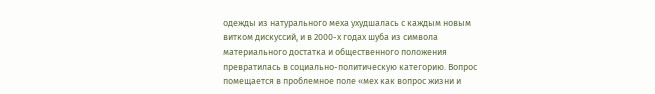одежды из натурального меха ухудшалась с каждым новым витком дискуссий, и в 2000-х годах шуба из символа материального достатка и общественного положения превратилась в социально-политическую категорию. Вопрос помещается в проблемное поле «мех как вопрос жизни и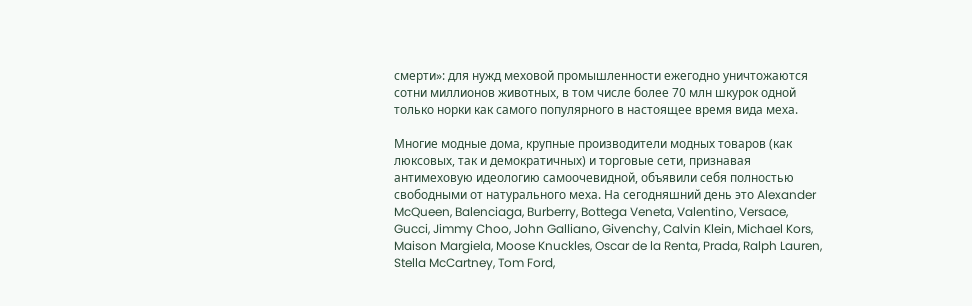смерти»: для нужд меховой промышленности ежегодно уничтожаются сотни миллионов животных, в том числе более 70 млн шкурок одной только норки как самого популярного в настоящее время вида меха.

Многие модные дома, крупные производители модных товаров (как люксовых, так и демократичных) и торговые сети, признавая антимеховую идеологию самоочевидной, объявили себя полностью свободными от натурального меха. На сегодняшний день это Alexander McQueen, Balenciaga, Burberry, Bottega Veneta, Valentino, Versace, Gucci, Jimmy Choo, John Galliano, Givenchy, Calvin Klein, Michael Kors, Maison Margiela, Moose Knuckles, Oscar de la Renta, Prada, Ralph Lauren, Stella McCartney, Tom Ford,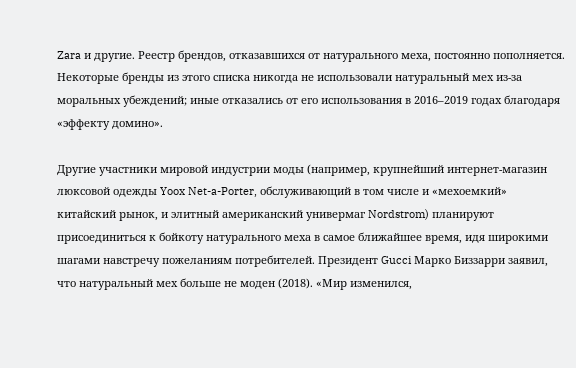Zara и другие. Реестр брендов, отказавшихся от натурального меха, постоянно пополняется. Некоторые бренды из этого списка никогда не использовали натуральный мех из-за моральных убеждений; иные отказались от его использования в 2016–2019 годах благодаря «эффекту домино».

Другие участники мировой индустрии моды (например, крупнейший интернет-магазин люксовой одежды Yoox Net-a-Porter, обслуживающий в том числе и «мехоемкий» китайский рынок, и элитный американский универмаг Nordstrom) планируют присоединиться к бойкоту натурального меха в самое ближайшее время, идя широкими шагами навстречу пожеланиям потребителей. Президент Gucci Марко Биззарри заявил, что натуральный мех больше не моден (2018). «Мир изменился,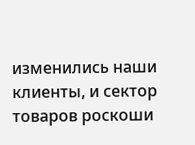изменились наши клиенты, и сектор товаров роскоши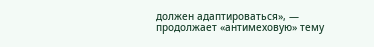должен адаптироваться», — продолжает «антимеховую» тему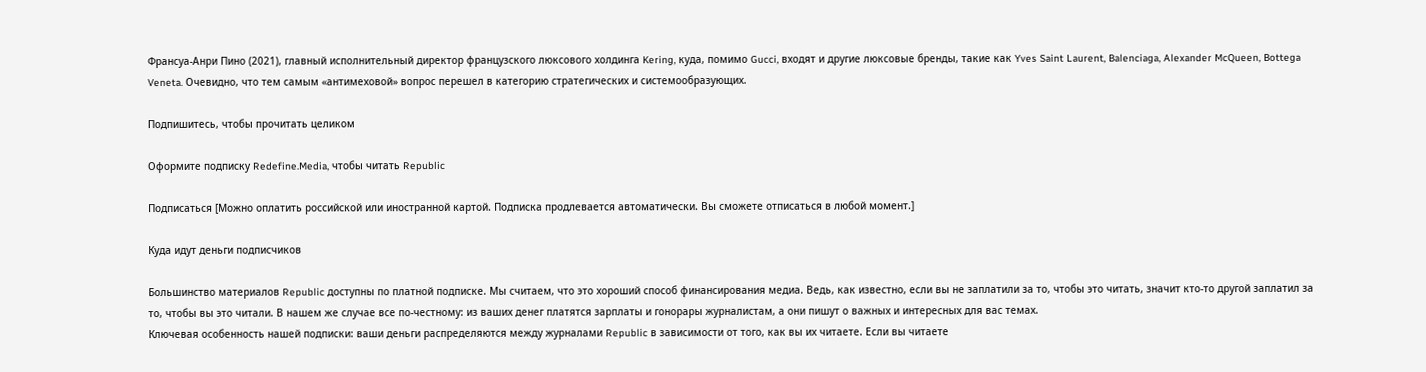Франсуа-Анри Пино (2021), главный исполнительный директор французского люксового холдинга Kering, куда, помимо Gucci, входят и другие люксовые бренды, такие как Yves Saint Laurent, Balenciaga, Alexander McQueen, Bottega Veneta. Очевидно, что тем самым «антимеховой» вопрос перешел в категорию стратегических и системообразующих.

Подпишитесь, чтобы прочитать целиком

Оформите подписку Redefine.Media, чтобы читать Republic

Подписаться [Можно оплатить российской или иностранной картой. Подписка продлевается автоматически. Вы сможете отписаться в любой момент.]

Куда идут деньги подписчиков

Большинство материалов Republic доступны по платной подписке. Мы считаем, что это хороший способ финансирования медиа. Ведь, как известно, если вы не заплатили за то, чтобы это читать, значит кто-то другой заплатил за то, чтобы вы это читали. В нашем же случае все по-честному: из ваших денег платятся зарплаты и гонорары журналистам, а они пишут о важных и интересных для вас темах.
Ключевая особенность нашей подписки: ваши деньги распределяются между журналами Republic в зависимости от того, как вы их читаете. Если вы читаете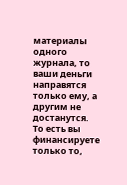материалы одного журнала, то ваши деньги направятся только ему, а другим не достанутся. То есть вы финансируете только то,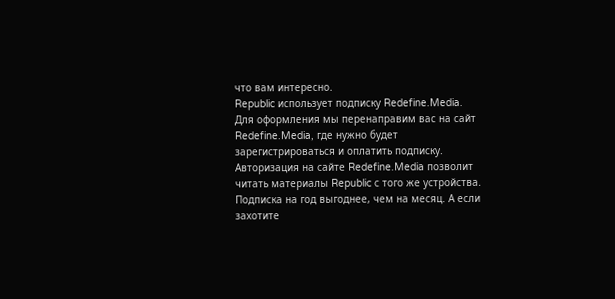что вам интересно.
Republic использует подписку Redefine.Media. Для оформления мы перенаправим вас на сайт Redefine.Media, где нужно будет зарегистрироваться и оплатить подписку. Авторизация на сайте Redefine.Media позволит читать материалы Republic с того же устройства.
Подписка на год выгоднее, чем на месяц. А если захотите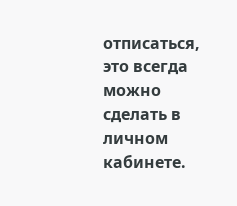отписаться, это всегда можно сделать в личном кабинете.